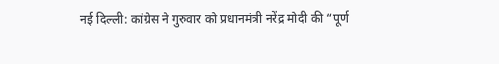नई दिल्ली: कांग्रेस ने गुरुवार को प्रधानमंत्री नरेंद्र मोदी की “पूर्ण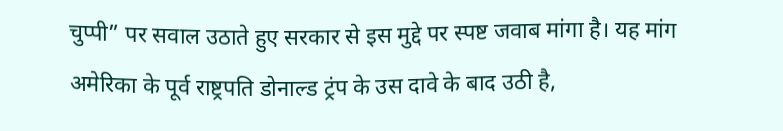चुप्पी” पर सवाल उठाते हुए सरकार से इस मुद्दे पर स्पष्ट जवाब मांगा है। यह मांग अमेरिका के पूर्व राष्ट्रपति डोनाल्ड ट्रंप के उस दावे के बाद उठी है,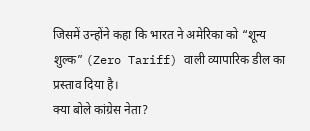जिसमें उन्होंने कहा कि भारत ने अमेरिका को “शून्य शुल्क” (Zero Tariff) वाली व्यापारिक डील का प्रस्ताव दिया है।
क्या बोले कांग्रेस नेता?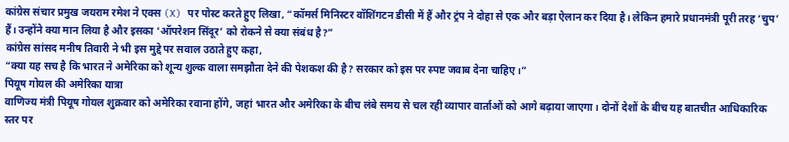कांग्रेस संचार प्रमुख जयराम रमेश ने एक्स (X) पर पोस्ट करते हुए लिखा, “कॉमर्स मिनिस्टर वॉशिंगटन डीसी में हैं और ट्रंप ने दोहा से एक और बड़ा ऐलान कर दिया है। लेकिन हमारे प्रधानमंत्री पूरी तरह ‘चुप’ हैं। उन्होंने क्या मान लिया है और इसका ‘ऑपरेशन सिंदूर’ को रोकने से क्या संबंध है?”
कांग्रेस सांसद मनीष तिवारी ने भी इस मुद्दे पर सवाल उठाते हुए कहा,
“क्या यह सच है कि भारत ने अमेरिका को शून्य शुल्क वाला समझौता देने की पेशकश की है? सरकार को इस पर स्पष्ट जवाब देना चाहिए।”
पियूष गोयल की अमेरिका यात्रा
वाणिज्य मंत्री पियूष गोयल शुक्रवार को अमेरिका रवाना होंगे, जहां भारत और अमेरिका के बीच लंबे समय से चल रही व्यापार वार्ताओं को आगे बढ़ाया जाएगा। दोनों देशों के बीच यह बातचीत आधिकारिक स्तर पर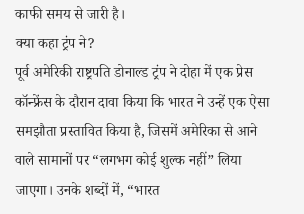काफी समय से जारी है।
क्या कहा ट्रंप ने?
पूर्व अमेरिकी राष्ट्रपति डोनाल्ड ट्रंप ने दोहा में एक प्रेस कॉन्फ्रेंस के दौरान दावा किया कि भारत ने उन्हें एक ऐसा समझौता प्रस्तावित किया है, जिसमें अमेरिका से आने वाले सामानों पर “लगभग कोई शुल्क नहीं” लिया जाएगा। उनके शब्दों में, “भारत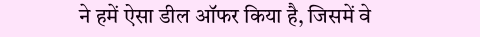ने हमें ऐसा डील ऑफर किया है, जिसमें वे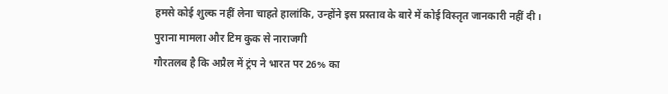हमसे कोई शुल्क नहीं लेना चाहते हालांकि, उन्होंने इस प्रस्ताव के बारे में कोई विस्तृत जानकारी नहीं दी।
पुराना मामला और टिम कुक से नाराजगी
गौरतलब है कि अप्रैल में ट्रंप ने भारत पर 26% का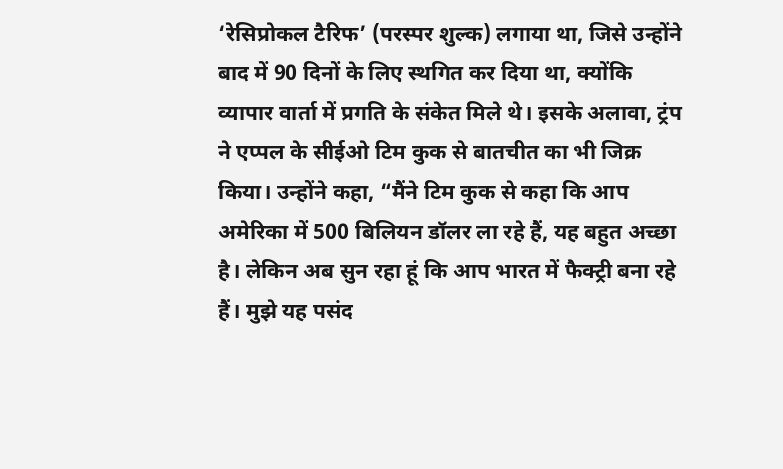‘रेसिप्रोकल टैरिफ’ (परस्पर शुल्क) लगाया था, जिसे उन्होंने बाद में 90 दिनों के लिए स्थगित कर दिया था, क्योंकि व्यापार वार्ता में प्रगति के संकेत मिले थे। इसके अलावा, ट्रंप ने एप्पल के सीईओ टिम कुक से बातचीत का भी जिक्र किया। उन्होंने कहा, “मैंने टिम कुक से कहा कि आप अमेरिका में 500 बिलियन डॉलर ला रहे हैं, यह बहुत अच्छा है। लेकिन अब सुन रहा हूं कि आप भारत में फैक्ट्री बना रहे हैं। मुझे यह पसंद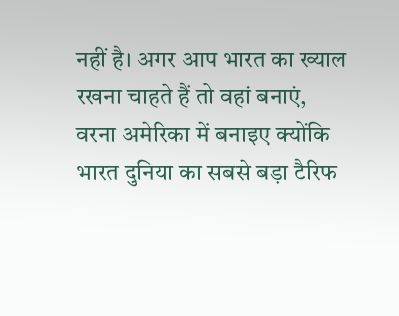नहीं है। अगर आप भारत का ख्याल रखना चाहते हैं तो वहां बनाएं, वरना अमेरिका में बनाइए क्योंकि भारत दुनिया का सबसे बड़ा टैरिफ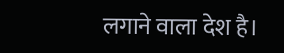लगाने वाला देश है।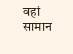वहां सामान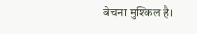बेचना मुश्किल है।